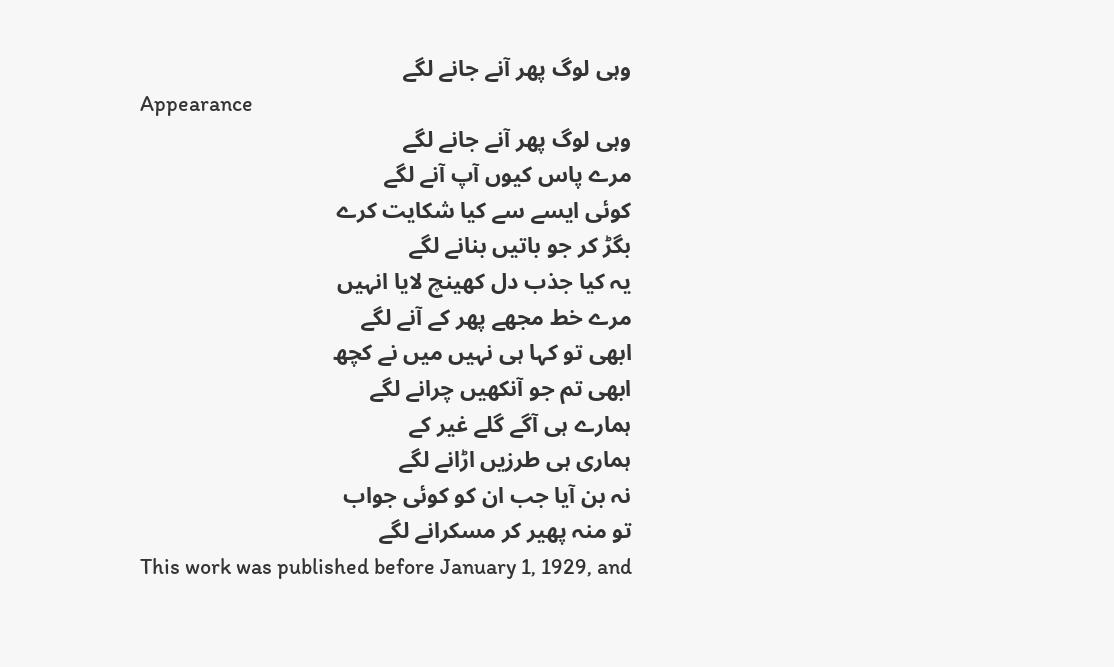وہی لوگ پھر آنے جانے لگے
Appearance
وہی لوگ پھر آنے جانے لگے
مرے پاس کیوں آپ آنے لگے
کوئی ایسے سے کیا شکایت کرے
بگڑ کر جو باتیں بنانے لگے
یہ کیا جذب دل کھینچ لایا انہیں
مرے خط مجھے پھر کے آنے لگے
ابھی تو کہا ہی نہیں میں نے کچھ
ابھی تم جو آنکھیں چرانے لگے
ہمارے ہی آگے گلے غیر کے
ہماری ہی طرزیں اڑانے لگے
نہ بن آیا جب ان کو کوئی جواب
تو منہ پھیر کر مسکرانے لگے
This work was published before January 1, 1929, and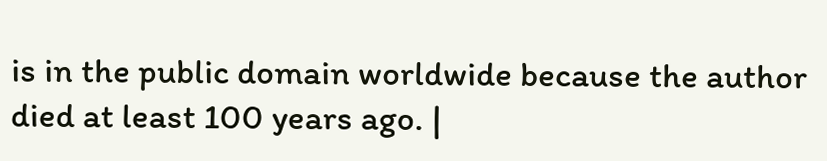is in the public domain worldwide because the author died at least 100 years ago. |